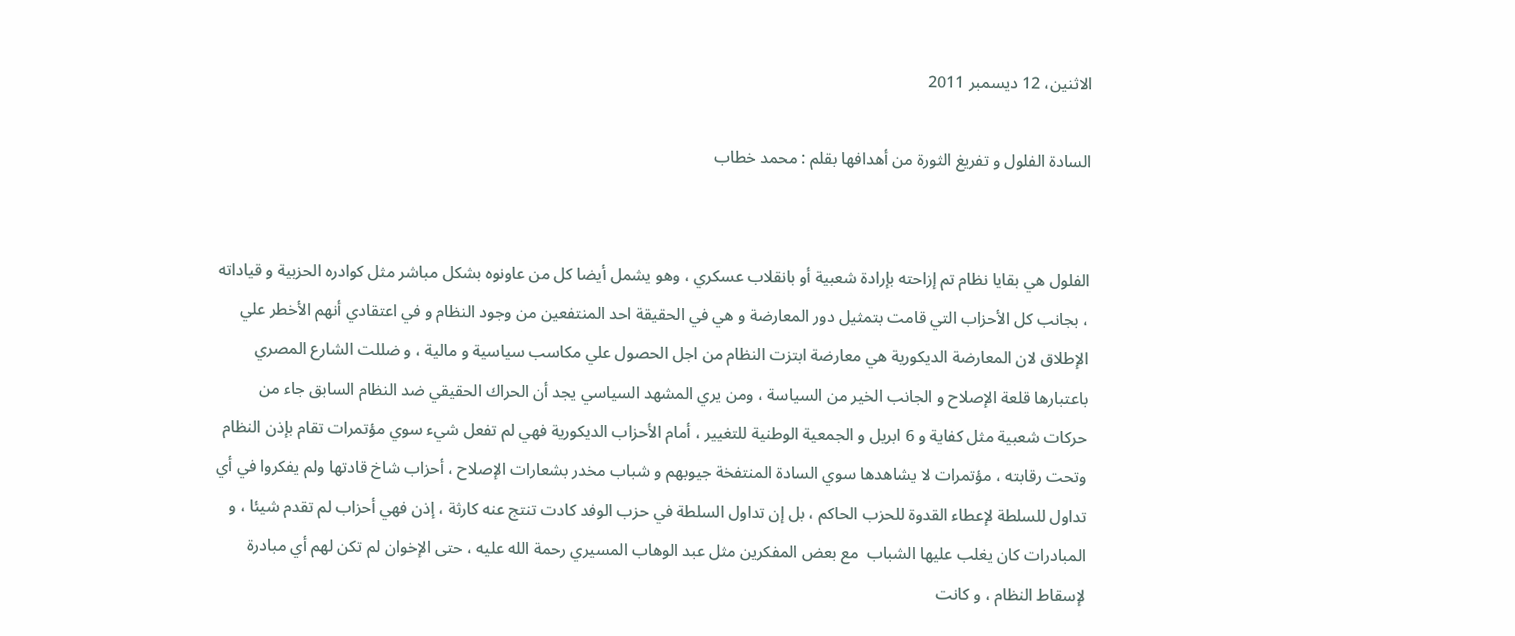الاثنين، 12 ديسمبر 2011

السادة الفلول و تفريغ الثورة من أهدافها بقلم : محمد خطاب


الفلول هي بقايا نظام تم إزاحته بإرادة شعبية أو بانقلاب عسكري ، وهو يشمل أيضا كل من عاونوه بشكل مباشر مثل كوادره الحزبية و قياداته ، بجانب كل الأحزاب التي قامت بتمثيل دور المعارضة و هي في الحقيقة احد المنتفعين من وجود النظام و في اعتقادي أنهم الأخطر علي الإطلاق لان المعارضة الديكورية هي معارضة ابتزت النظام من اجل الحصول علي مكاسب سياسية و مالية ، و ضللت الشارع المصري باعتبارها قلعة الإصلاح و الجانب الخير من السياسة ، ومن يري المشهد السياسي يجد أن الحراك الحقيقي ضد النظام السابق جاء من حركات شعبية مثل كفاية و 6 ابريل و الجمعية الوطنية للتغيير ، أمام الأحزاب الديكورية فهي لم تفعل شيء سوي مؤتمرات تقام بإذن النظام وتحت رقابته ، مؤتمرات لا يشاهدها سوي السادة المنتفخة جيوبهم و شباب مخدر بشعارات الإصلاح ، أحزاب شاخ قادتها ولم يفكروا في أي تداول للسلطة لإعطاء القدوة للحزب الحاكم ، بل إن تداول السلطة في حزب الوفد كادت تنتج عنه كارثة ، إذن فهي أحزاب لم تقدم شيئا ، و المبادرات كان يغلب عليها الشباب  مع بعض المفكرين مثل عبد الوهاب المسيري رحمة الله عليه ، حتى الإخوان لم تكن لهم أي مبادرة لإسقاط النظام ، و كانت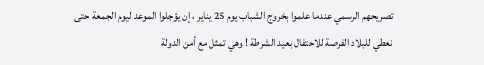تصريحهم الرسمي عندما علموا بخروج الشباب يوم 25 يناير ، إن يؤجلوا الموعد ليوم الجمعة حتى نعطي للبلاد الفرصة للاحتفال بعيد الشرطة ! وهي تمثل مع أمن الدولة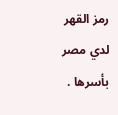رمز القهر لدي مصر بأسرها .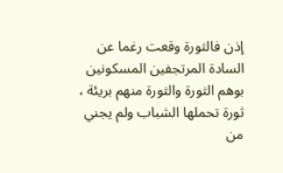إذن فالثورة وقعت رغما عن السادة المرتجفين المسكونين بوهم الثورة والثورة منهم بريئة ، ثورة تحملها الشباب ولم يجني من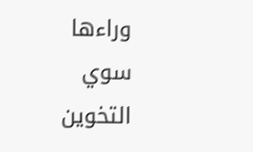وراءها سوي التخوين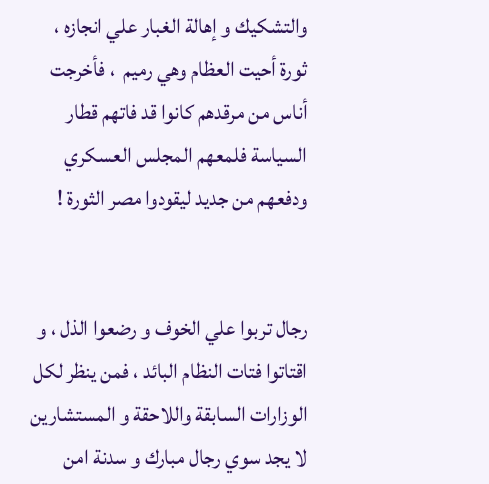والتشكيك و إهالة الغبار علي انجازه ، ثورة أحيت العظام وهي رميم  ، فأخرجت أناس من مرقدهم كانوا قد فاتهم قطار السياسة فلمعهم المجلس العسكري ودفعهم من جديد ليقودوا مصر الثورة !


رجال تربوا علي الخوف و رضعوا الذل ، و اقتاتوا فتات النظام البائد ، فمن ينظر لكل الوزارات السابقة واللاحقة و المستشارين لا يجد سوي رجال مبارك و سدنة امن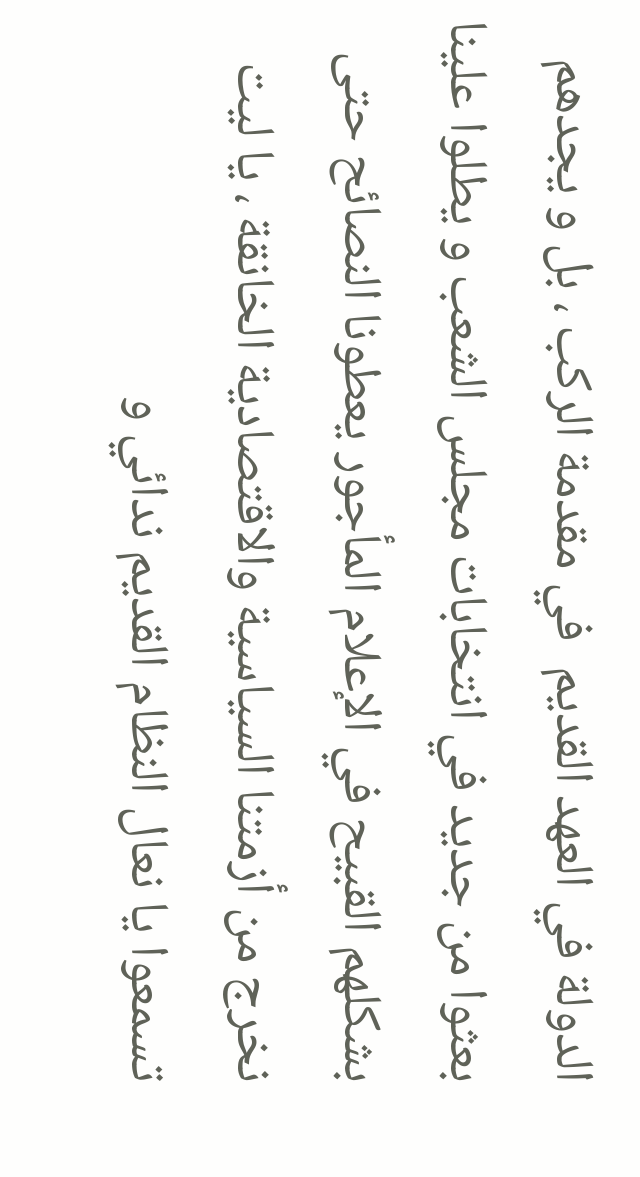الدولة في العهد القديم  في مقدمة الركب ، بل و يجدهم بعثوا من جديد في انتخابات مجلس الشعب و يطلوا علينا بشكلهم القبيح في الإعلام المأجور يعطونا النصائح حتى نخرج من أزمتنا السياسية والاقتصادية الخانقة ، يا ليت تسمعوا يا نعال النظام القديم ندائي و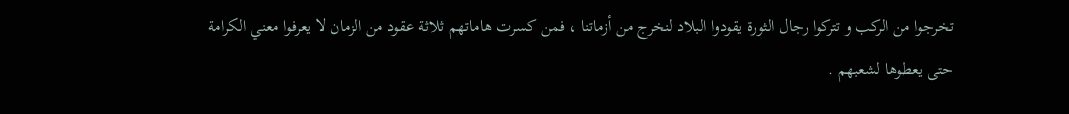تخرجوا من الركب و تتركوا رجال الثورة يقودوا البلاد لنخرج من أزماتنا ، فمن كسرت هاماتهم ثلاثة عقود من الزمان لا يعرفوا معني الكرامة حتى يعطوها لشعبهم .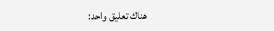هناك تعليق واحد: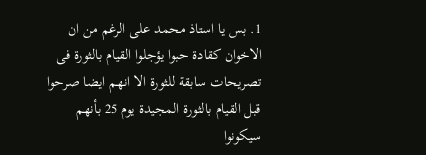1. بس يا استاذ محمد على الرغم من ان الاخوان كقادة حبوا يؤجلوا القيام بالثورة فى تصريحات سابقة للثورة الا انهم ايضا صرحوا قبل القيام بالثورة المجيدة يوم 25 بأنهم سيكونوا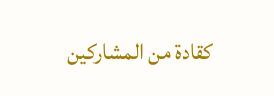كقادة من المشاركين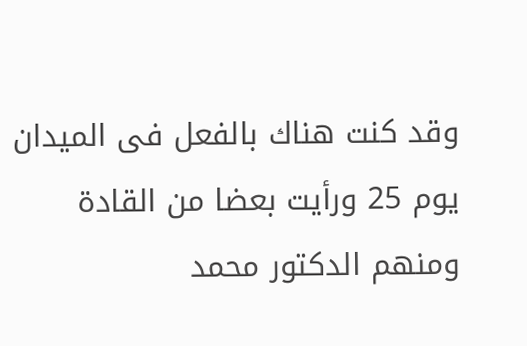وقد كنت هناك بالفعل فى الميدان يوم 25 ورأيت بعضا من القادة ومنهم الدكتور محمد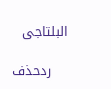البلتاجى

    ردحذف